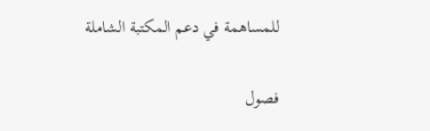للمساهمة في دعم المكتبة الشاملة

فصول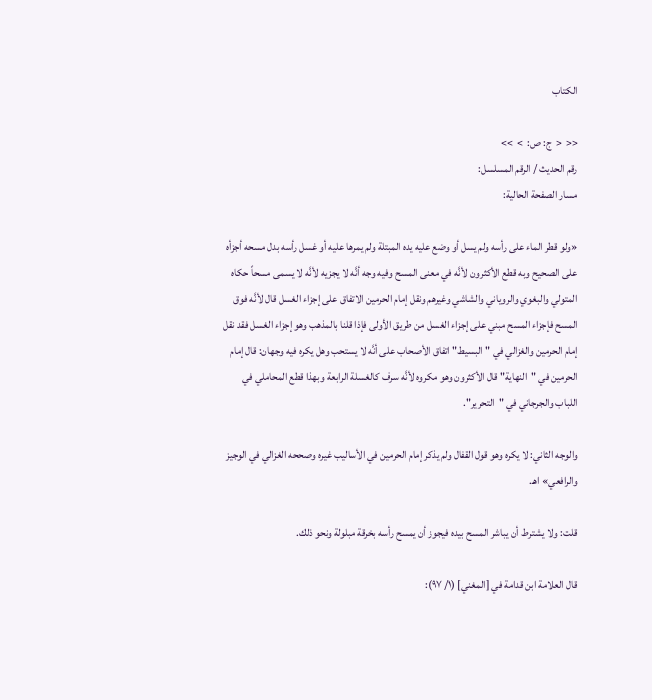الكتاب

<<  <  ج: ص:  >  >>
رقم الحديث / الرقم المسلسل:
مسار الصفحة الحالية:

«ولو قطر الماء على رأسه ولم يسل أو وضع عليه يده المبتلة ولم يمرها عليه أو غسل رأسه بدل مسحه أجزأه على الصحيح وبه قطع الأكثرون لأنَّه في معنى المسح وفيه وجه أنَّه لا يجزيه لأنَّه لا يسمى مسحاً حكاه المتولي والبغوي والروياني والشاشي وغيرهم ونقل إمام الحرمين الاتفاق على إجزاء الغسل قال لأنَّه فوق المسح فإجزاء المسح مبني على إجزاء الغسل من طريق الأولى فإذا قلنا بالمذهب وهو إجزاء الغسل فقد نقل إمام الحرمين والغزالي في "البسيط" اتفاق الأصحاب على أنَّه لا يستحب وهل يكره فيه وجهان: قال إمام الحرمين في "النهاية" قال الأكثرون وهو مكروه لأنَّه سرف كالغسلة الرابعة وبهذا قطع المحاملي في اللباب والجرجاني في "التحرير".

والوجه الثاني: لا يكره وهو قول القفال ولم يذكر إمام الحرمين في الأساليب غيره وصححه الغزالي في الوجيز والرافعي» اهـ.

قلت: ولا يشترط أن يباشر المسح بيده فيجوز أن يمسح رأسه بخرقة مبلولة ونحو ذلك.

قال العلامة ابن قدامة في [المغني] (١/ ٩٧):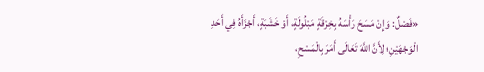«فَصْلٌ: وَإِنْ مَسَحَ رَأْسَهُ بِخِرْقَةٍ مَبْلُولَةٍ، أَوْ خَشَبَةٍ، أَجْزَأَهُ فِي أَحَدِ الْوَجْهَيْنِ؛ لِأَنَّ اللَّهَ تَعَالَى أَمَرَ بِالْمَسْحِ،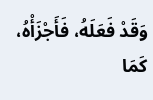وَقَدْ فَعَلَهُ، فَأَجْزَأْهُ، كَمَا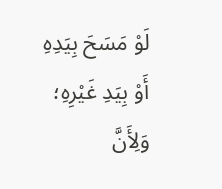لَوْ مَسَحَ بِيَدِهِ أَوْ بِيَدِ غَيْرِهِ؛ وَلِأَنَّ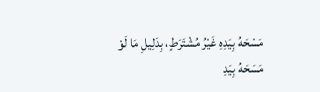مَسْحَهُ بِيَدِهِ غَيْرُ مُشْتَرَطٍ، بِدَلِيلِ مَا لَوْ مَسَحَهُ بِيَدِ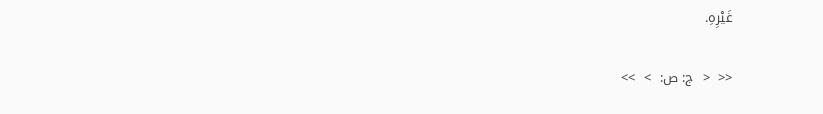غَيْرِهِ.

<<  <  ج: ص:  >  >>